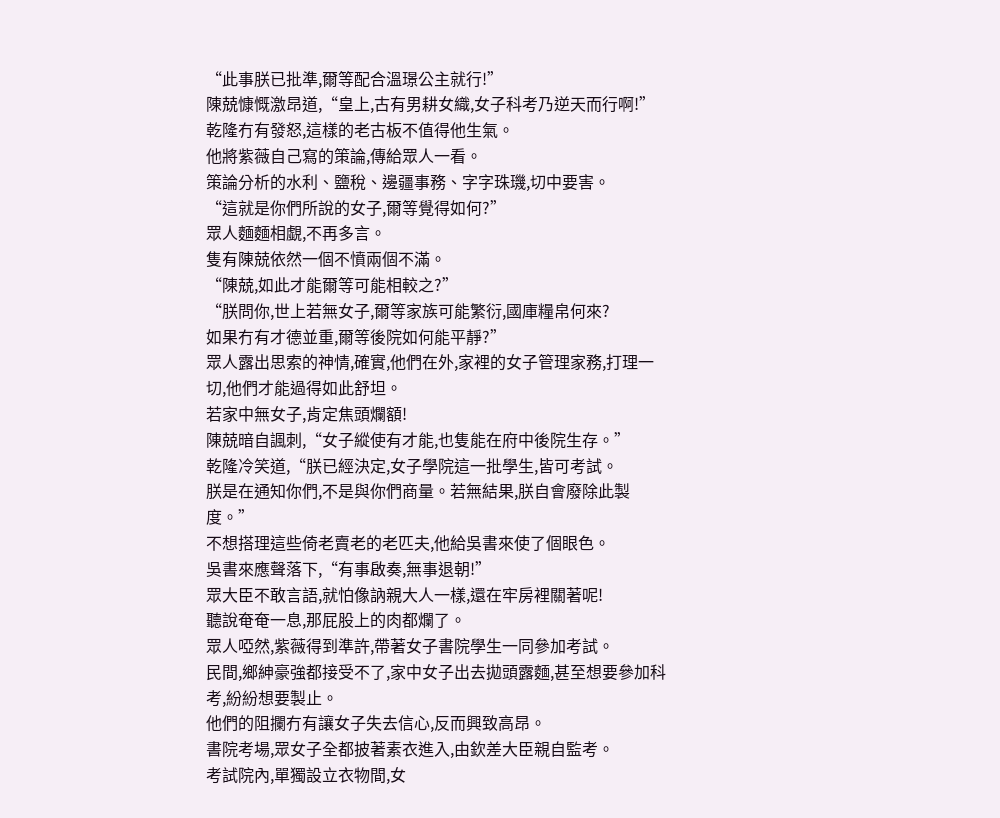“此事朕已批準,爾等配合溫璟公主就行!”
陳兢慷慨激昂道,“皇上,古有男耕女織,女子科考乃逆天而行啊!”
乾隆冇有發怒,這樣的老古板不值得他生氣。
他將紫薇自己寫的策論,傳給眾人一看。
策論分析的水利、鹽稅、邊疆事務、字字珠璣,切中要害。
“這就是你們所說的女子,爾等覺得如何?”
眾人麵麵相覷,不再多言。
隻有陳兢依然一個不憤兩個不滿。
“陳兢,如此才能爾等可能相較之?”
“朕問你,世上若無女子,爾等家族可能繁衍,國庫糧帛何來?
如果冇有才德並重,爾等後院如何能平靜?”
眾人露出思索的神情,確實,他們在外,家裡的女子管理家務,打理一切,他們才能過得如此舒坦。
若家中無女子,肯定焦頭爛額!
陳兢暗自諷刺,“女子縱使有才能,也隻能在府中後院生存。”
乾隆冷笑道,“朕已經決定,女子學院這一批學生,皆可考試。
朕是在通知你們,不是與你們商量。若無結果,朕自會廢除此製度。”
不想搭理這些倚老賣老的老匹夫,他給吳書來使了個眼色。
吳書來應聲落下,“有事啟奏,無事退朝!”
眾大臣不敢言語,就怕像訥親大人一樣,還在牢房裡關著呢!
聽說奄奄一息,那屁股上的肉都爛了。
眾人啞然,紫薇得到準許,帶著女子書院學生一同參加考試。
民間,鄉紳豪強都接受不了,家中女子出去拋頭露麵,甚至想要參加科考,紛紛想要製止。
他們的阻攔冇有讓女子失去信心,反而興致高昂。
書院考場,眾女子全都披著素衣進入,由欽差大臣親自監考。
考試院內,單獨設立衣物間,女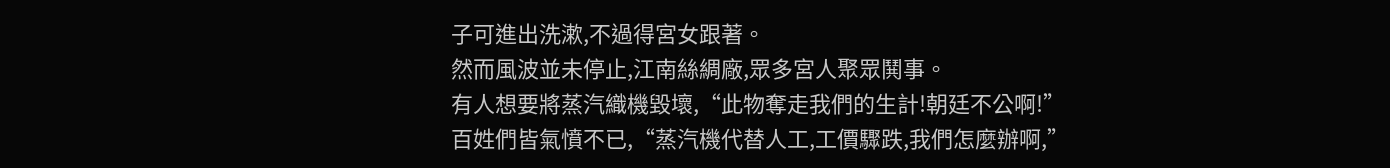子可進出洗漱,不過得宮女跟著。
然而風波並未停止,江南絲綢廠,眾多宮人聚眾鬨事。
有人想要將蒸汽織機毀壞,“此物奪走我們的生計!朝廷不公啊!”
百姓們皆氣憤不已,“蒸汽機代替人工,工價驟跌,我們怎麼辦啊,”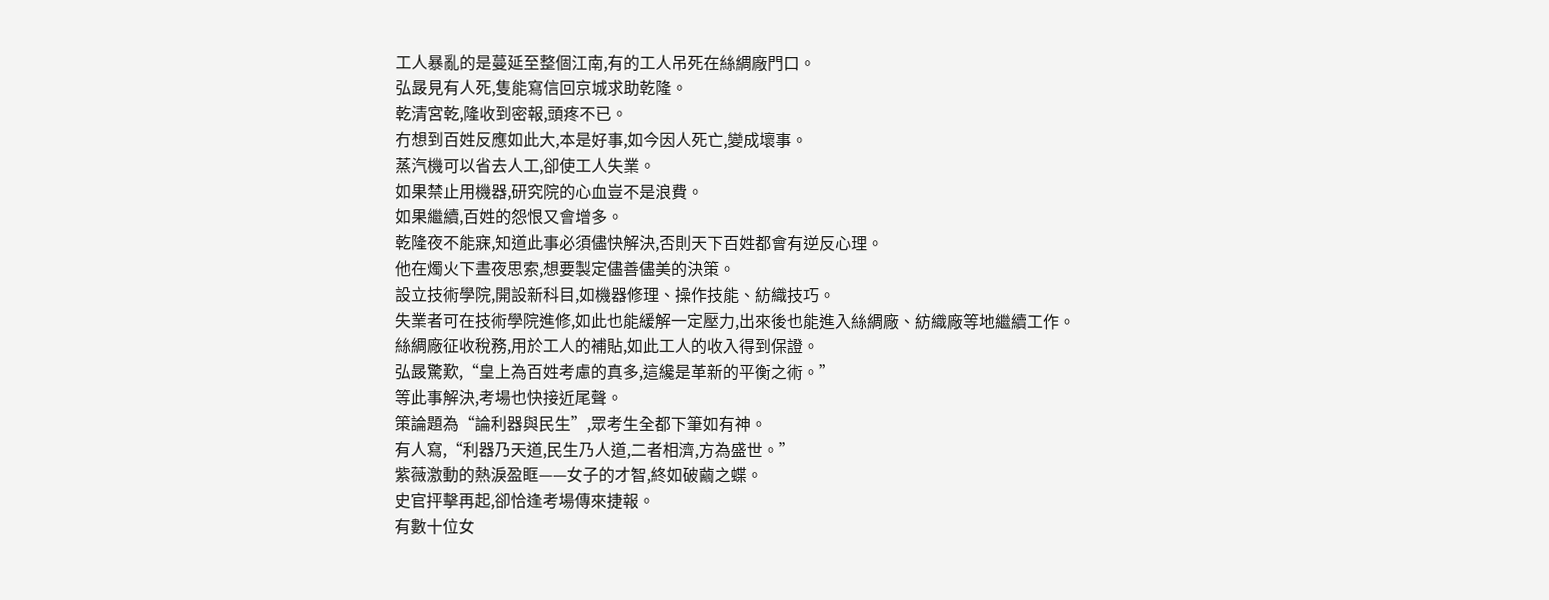工人暴亂的是蔓延至整個江南,有的工人吊死在絲綢廠門口。
弘晸見有人死,隻能寫信回京城求助乾隆。
乾清宮乾,隆收到密報,頭疼不已。
冇想到百姓反應如此大,本是好事,如今因人死亡,變成壞事。
蒸汽機可以省去人工,卻使工人失業。
如果禁止用機器,研究院的心血豈不是浪費。
如果繼續,百姓的怨恨又會增多。
乾隆夜不能寐,知道此事必須儘快解決,否則天下百姓都會有逆反心理。
他在燭火下晝夜思索,想要製定儘善儘美的決策。
設立技術學院,開設新科目,如機器修理、操作技能、紡織技巧。
失業者可在技術學院進修,如此也能緩解一定壓力,出來後也能進入絲綢廠、紡織廠等地繼續工作。
絲綢廠征收稅務,用於工人的補貼,如此工人的收入得到保證。
弘晸驚歎,“皇上為百姓考慮的真多,這纔是革新的平衡之術。”
等此事解決,考場也快接近尾聲。
策論題為“論利器與民生”,眾考生全都下筆如有神。
有人寫,“利器乃天道,民生乃人道,二者相濟,方為盛世。”
紫薇激動的熱淚盈眶——女子的才智,終如破繭之蝶。
史官抨擊再起,卻恰逢考場傳來捷報。
有數十位女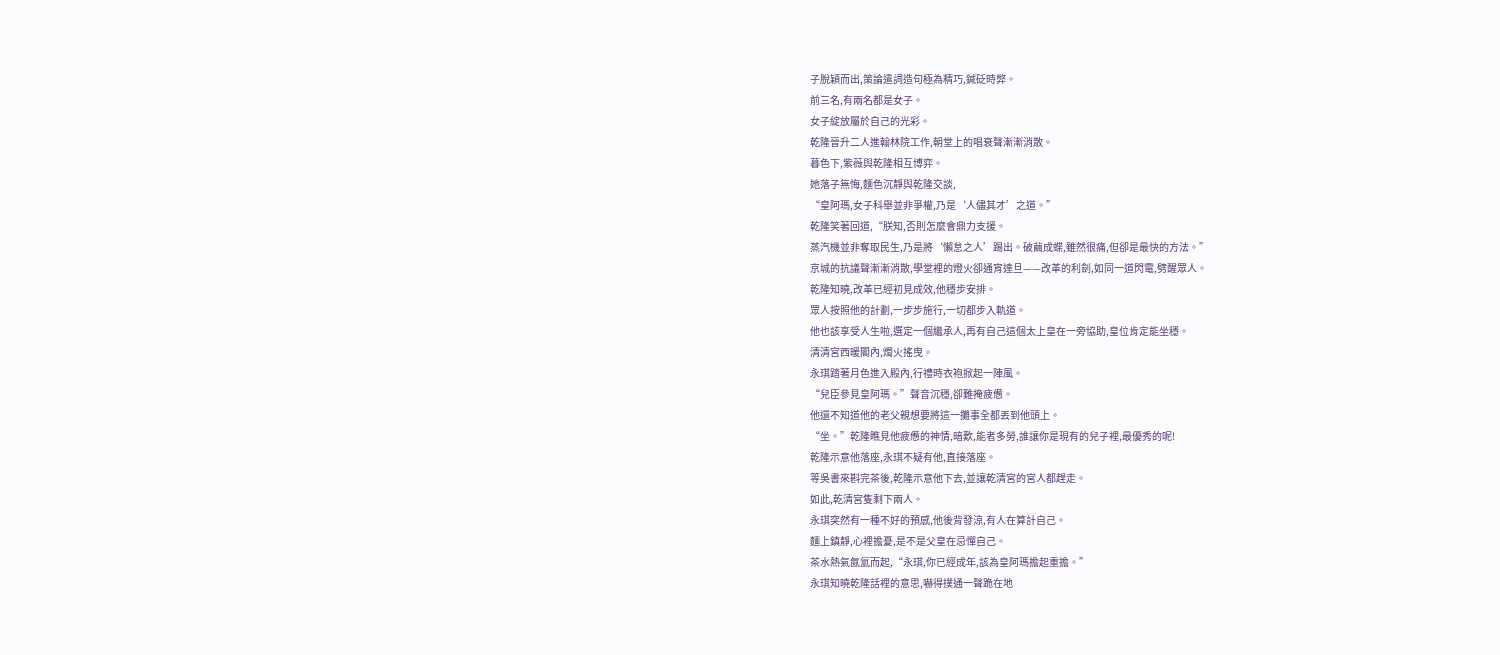子脫穎而出,策論遣詞造句極為精巧,鍼砭時弊。
前三名,有兩名都是女子。
女子綻放屬於自己的光彩。
乾隆晉升二人進翰林院工作,朝堂上的唱衰聲漸漸消散。
暮色下,紫薇與乾隆相互博弈。
她落子無悔,麵色沉靜與乾隆交談,
“皇阿瑪,女子科舉並非爭權,乃是‘人儘其才’之道。”
乾隆笑著回道,“朕知,否則怎麼會鼎力支援。
蒸汽機並非奪取民生,乃是將‘懶怠之人’踢出。破繭成蝶,雖然很痛,但卻是最快的方法。”
京城的抗議聲漸漸消散,學堂裡的燈火卻通宵達旦——改革的利劍,如同一道閃電,劈醒眾人。
乾隆知曉,改革已經初見成效,他穩步安排。
眾人按照他的計劃,一步步施行,一切都步入軌道。
他也該享受人生啦,選定一個繼承人,再有自己這個太上皇在一旁協助,皇位肯定能坐穩。
清清宮西暖閣內,燭火搖曳。
永琪踏著月色進入殿內,行禮時衣袍掀起一陣風。
“兒臣參見皇阿瑪。”聲音沉穩,卻難掩疲憊。
他還不知道他的老父親想要將這一攤事全都丟到他頭上。
“坐。”乾隆瞧見他疲憊的神情,暗歎,能者多勞,誰讓你是現有的兒子裡,最優秀的呢!
乾隆示意他落座,永琪不疑有他,直接落座。
等吳書來斟完茶後,乾隆示意他下去,並讓乾清宮的宮人都趕走。
如此,乾清宮隻剩下兩人。
永琪突然有一種不好的預感,他後背發涼,有人在算計自己。
麵上鎮靜,心裡擔憂,是不是父皇在忌憚自己。
茶水熱氣氤氳而起,“永琪,你已經成年,該為皇阿瑪擔起重擔。”
永琪知曉乾隆話裡的意思,嚇得撲通一聲跪在地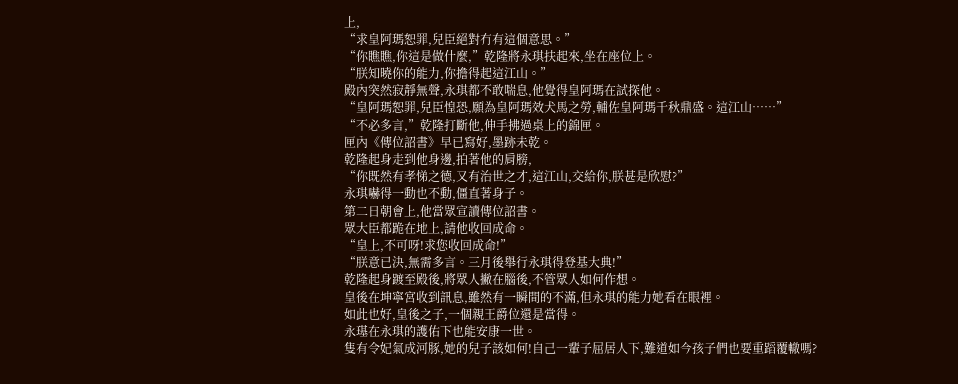上,
“求皇阿瑪恕罪,兒臣絕對冇有這個意思。”
“你瞧瞧,你這是做什麼,”乾隆將永琪扶起來,坐在座位上。
“朕知曉你的能力,你擔得起這江山。”
殿內突然寂靜無聲,永琪都不敢喘息,他覺得皇阿瑪在試探他。
“皇阿瑪恕罪,兒臣惶恐,願為皇阿瑪效犬馬之勞,輔佐皇阿瑪千秋鼎盛。這江山……”
“不必多言,”乾隆打斷他,伸手拂過桌上的錦匣。
匣內《傳位詔書》早已寫好,墨跡未乾。
乾隆起身走到他身邊,拍著他的肩膀,
“你既然有孝悌之德,又有治世之才,這江山,交給你,朕甚是欣慰?”
永琪嚇得一動也不動,僵直著身子。
第二日朝會上,他當眾宣讀傳位詔書。
眾大臣都跪在地上,請他收回成命。
“皇上,不可呀!求您收回成命!”
“朕意已決,無需多言。三月後舉行永琪得登基大典!”
乾隆起身踱至殿後,將眾人撇在腦後,不管眾人如何作想。
皇後在坤寧宮收到訊息,雖然有一瞬間的不滿,但永琪的能力她看在眼裡。
如此也好,皇後之子,一個親王爵位還是當得。
永璂在永琪的護佑下也能安康一世。
隻有令妃氣成河豚,她的兒子該如何!自己一輩子屈居人下,難道如今孩子們也要重蹈覆轍嗎?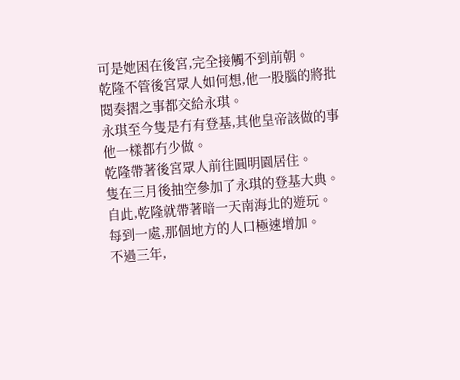可是她困在後宮,完全接觸不到前朝。
乾隆不管後宮眾人如何想,他一股腦的將批閱奏摺之事都交給永琪。
永琪至今隻是冇有登基,其他皇帝該做的事他一樣都冇少做。
乾隆帶著後宮眾人前往圓明園居住。
隻在三月後抽空參加了永琪的登基大典。
自此,乾隆就帶著暗一天南海北的遊玩。
每到一處,那個地方的人口極速增加。
不過三年,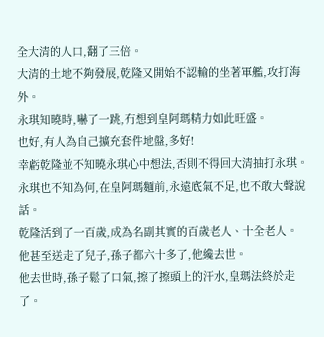全大清的人口,翻了三倍。
大清的土地不夠發展,乾隆又開始不認輸的坐著軍艦,攻打海外。
永琪知曉時,嚇了一跳,冇想到皇阿瑪精力如此旺盛。
也好,有人為自己擴充套件地盤,多好!
幸虧乾隆並不知曉永琪心中想法,否則不得回大清抽打永琪。
永琪也不知為何,在皇阿瑪麵前,永遠底氣不足,也不敢大聲說話。
乾隆活到了一百歲,成為名副其實的百歲老人、十全老人。
他甚至送走了兒子,孫子都六十多了,他纔去世。
他去世時,孫子鬆了口氣,擦了擦頭上的汗水,皇瑪法終於走了。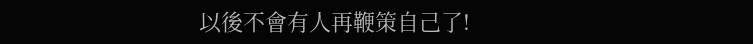以後不會有人再鞭策自己了!